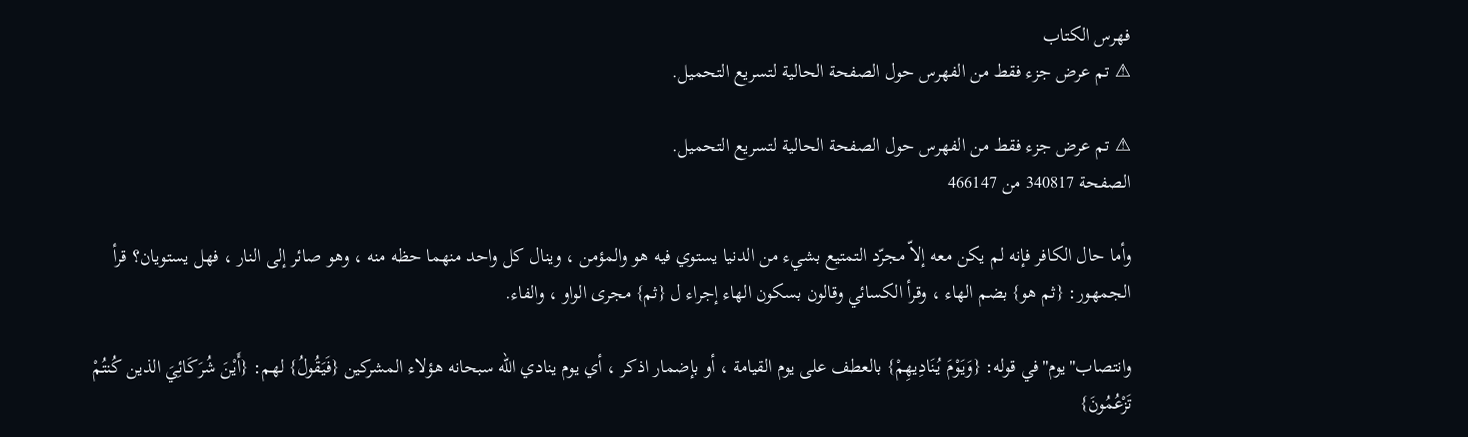فهرس الكتاب
⚠ تم عرض جزء فقط من الفهرس حول الصفحة الحالية لتسريع التحميل.

⚠ تم عرض جزء فقط من الفهرس حول الصفحة الحالية لتسريع التحميل.
الصفحة 340817 من 466147

وأما حال الكافر فإنه لم يكن معه إلاّ مجرّد التمتيع بشيء من الدنيا يستوي فيه هو والمؤمن ، وينال كل واحد منهما حظه منه ، وهو صائر إلى النار ، فهل يستويان؟ قرأ الجمهور: {ثم هو} بضم الهاء ، وقرأ الكسائي وقالون بسكون الهاء إجراء ل {ثم} مجرى الواو ، والفاء.

وانتصاب"يوم"في قوله: {وَيَوْمَ يُنَادِيهِمْ} بالعطف على يوم القيامة ، أو بإضمار اذكر ، أي يوم ينادي الله سبحانه هؤلاء المشركين {فَيَقُولُ} لهم: {أَيْنَ شُرَكَائِيَ الذين كُنتُمْ تَزْعُمُونَ}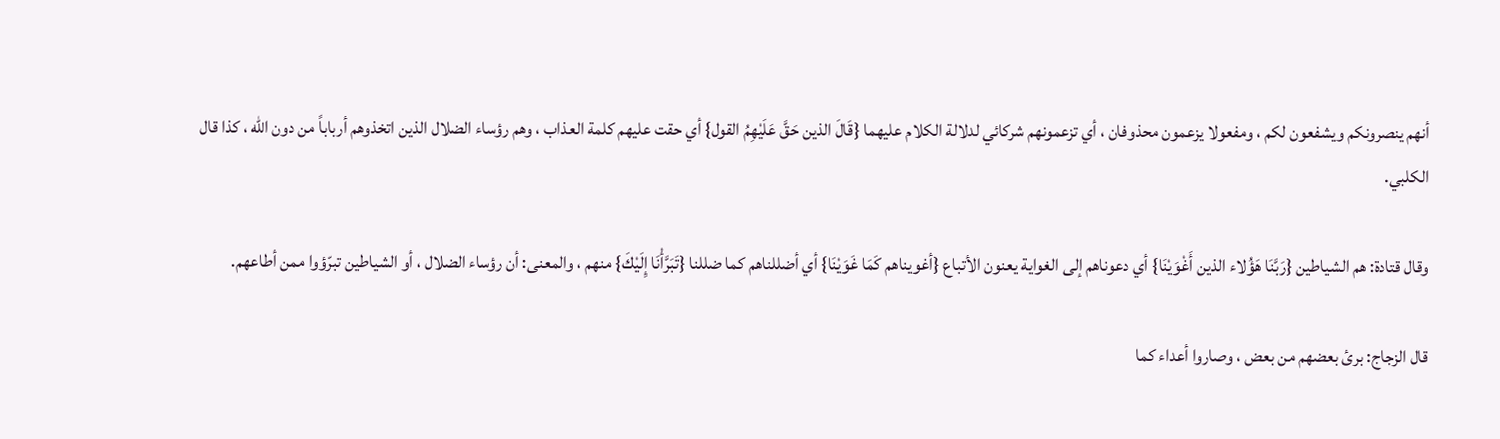أنهم ينصرونكم ويشفعون لكم ، ومفعولا يزعمون محذوفان ، أي تزعمونهم شركائي لدلالة الكلام عليهما {قَالَ الذين حَقَّ عَلَيْهِمُ القول} أي حقت عليهم كلمة العذاب ، وهم رؤساء الضلال الذين اتخذوهم أرباباً من دون الله ، كذا قال الكلبي.

وقال قتادة: هم الشياطين {رَبَّنَا هَؤُلاء الذين أَغْوَيْنَا} أي دعوناهم إلى الغواية يعنون الأتباع {أغويناهم كَمَا غَوَيْنَا} أي أضللناهم كما ضللنا {تَبَرَّأْنَا إِلَيْكَ} منهم ، والمعنى: أن رؤساء الضلال ، أو الشياطين تبرّؤوا ممن أطاعهم.

قال الزجاج: برئ بعضهم من بعض ، وصاروا أعداء كما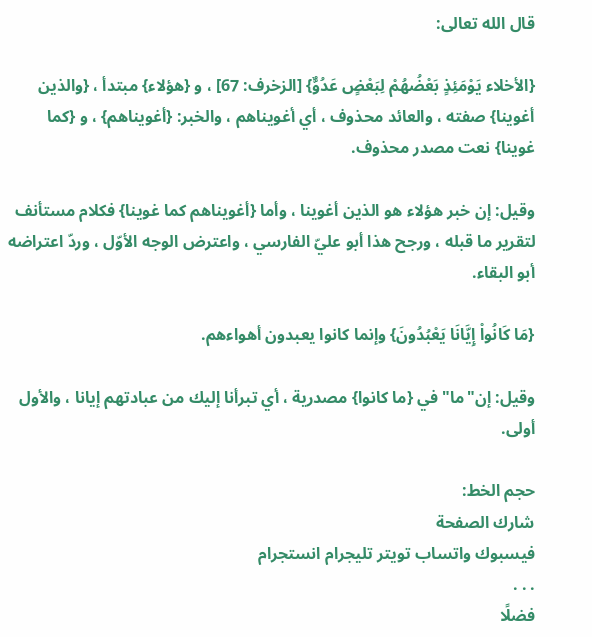قال الله تعالى:

{الأخلاء يَوْمَئِذٍ بَعْضُهُمْ لِبَعْضٍ عَدُوٌّ} [الزخرف: 67] ، و {هؤلاء} مبتدأ ، {والذين أغوينا} صفته ، والعائد محذوف ، أي أغويناهم ، والخبر: {أغويناهم} ، و {كما غوينا} نعت مصدر محذوف.

وقيل: إن خبر هؤلاء هو الذين أغوينا ، وأما {أغويناهم كما غوينا} فكلام مستأنف لتقرير ما قبله ، ورجح هذا أبو عليّ الفارسي ، واعترض الوجه الأوّل ، وردّ اعتراضه أبو البقاء.

{مَا كَانُواْ إِيَّانَا يَعْبُدُونَ} وإنما كانوا يعبدون أهواءهم.

وقيل: إن"ما"في {ما كانوا} مصدرية ، أي تبرأنا إليك من عبادتهم إيانا ، والأول أولى.

حجم الخط:
شارك الصفحة
فيسبوك واتساب تويتر تليجرام انستجرام
. . .
فضلًا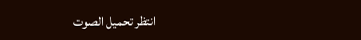انتظر تحميل الصوت